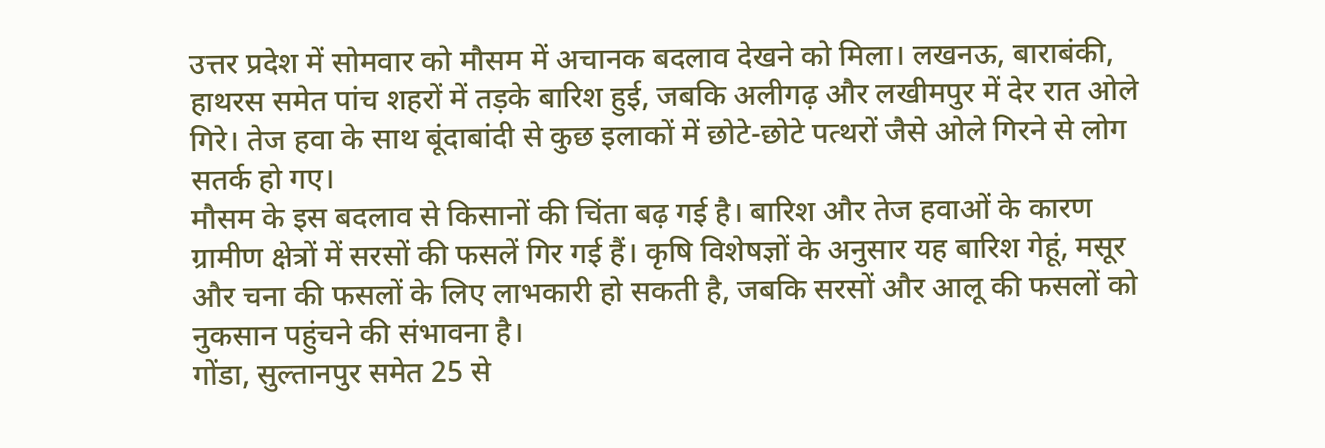उत्तर प्रदेश में सोमवार को मौसम में अचानक बदलाव देखने को मिला। लखनऊ, बाराबंकी, हाथरस समेत पांच शहरों में तड़के बारिश हुई, जबकि अलीगढ़ और लखीमपुर में देर रात ओले गिरे। तेज हवा के साथ बूंदाबांदी से कुछ इलाकों में छोटे-छोटे पत्थरों जैसे ओले गिरने से लोग सतर्क हो गए।
मौसम के इस बदलाव से किसानों की चिंता बढ़ गई है। बारिश और तेज हवाओं के कारण ग्रामीण क्षेत्रों में सरसों की फसलें गिर गई हैं। कृषि विशेषज्ञों के अनुसार यह बारिश गेहूं, मसूर और चना की फसलों के लिए लाभकारी हो सकती है, जबकि सरसों और आलू की फसलों को नुकसान पहुंचने की संभावना है।
गोंडा, सुल्तानपुर समेत 25 से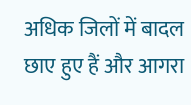अधिक जिलों में बादल छाए हुए हैं और आगरा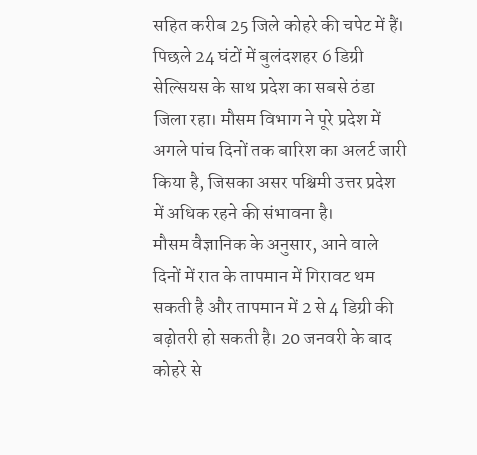सहित करीब 25 जिले कोहरे की चपेट में हैं। पिछले 24 घंटों में बुलंदशहर 6 डिग्री सेल्सियस के साथ प्रदेश का सबसे ठंडा जिला रहा। मौसम विभाग ने पूरे प्रदेश में अगले पांच दिनों तक बारिश का अलर्ट जारी किया है, जिसका असर पश्चिमी उत्तर प्रदेश में अधिक रहने की संभावना है।
मौसम वैज्ञानिक के अनुसार, आने वाले दिनों में रात के तापमान में गिरावट थम सकती है और तापमान में 2 से 4 डिग्री की बढ़ोतरी हो सकती है। 20 जनवरी के बाद कोहरे से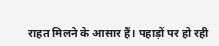राहत मिलने के आसार हैं। पहाड़ों पर हो रही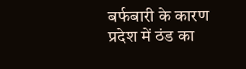बर्फबारी के कारण प्रदेश में ठंड का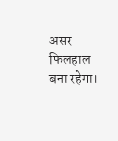असर फिलहाल बना रहेगा।